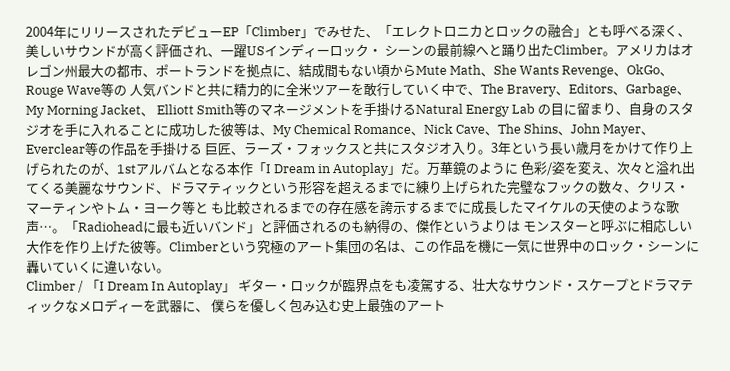2004年にリリースされたデビューEP「Climber」でみせた、「エレクトロニカとロックの融合」とも呼べる深く、美しいサウンドが高く評価され、一躍USインディーロック・ シーンの最前線へと踊り出たClimber。アメリカはオレゴン州最大の都市、ポートランドを拠点に、結成間もない頃からMute Math、She Wants Revenge、OkGo、Rouge Wave等の 人気バンドと共に精力的に全米ツアーを敢行していく中で、The Bravery、Editors、Garbage、My Morning Jacket、 Elliott Smith等のマネージメントを手掛けるNatural Energy Lab の目に留まり、自身のスタジオを手に入れることに成功した彼等は、My Chemical Romance、Nick Cave、The Shins、John Mayer、Everclear等の作品を手掛ける 巨匠、ラーズ・フォックスと共にスタジオ入り。3年という長い歳月をかけて作り上げられたのが、1stアルバムとなる本作「I Dream in Autoplay」だ。万華鏡のように 色彩/姿を変え、次々と溢れ出てくる美麗なサウンド、ドラマティックという形容を超えるまでに練り上げられた完璧なフックの数々、クリス・マーティンやトム・ヨーク等と も比較されるまでの存在感を誇示するまでに成長したマイケルの天使のような歌声…。「Radioheadに最も近いバンド」と評価されるのも納得の、傑作というよりは モンスターと呼ぶに相応しい大作を作り上げた彼等。Climberという究極のアート集団の名は、この作品を機に一気に世界中のロック・シーンに轟いていくに違いない。
Climber / 「I Dream In Autoplay」 ギター・ロックが臨界点をも凌駕する、壮大なサウンド・スケープとドラマティックなメロディーを武器に、 僕らを優しく包み込む史上最強のアート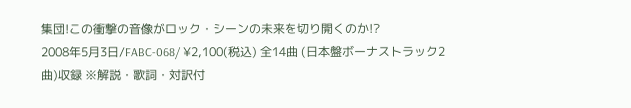集団!この衝撃の音像がロック・シーンの未来を切り開くのか!?
2008年5月3日/FABC-068/ ¥2,100(税込) 全14曲 (日本盤ボーナストラック2曲)収録 ※解説・歌詞・対訳付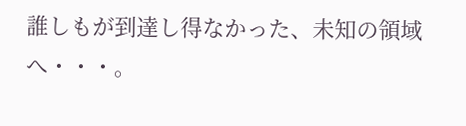誰しもが到達し得なかった、未知の領域へ・・・。